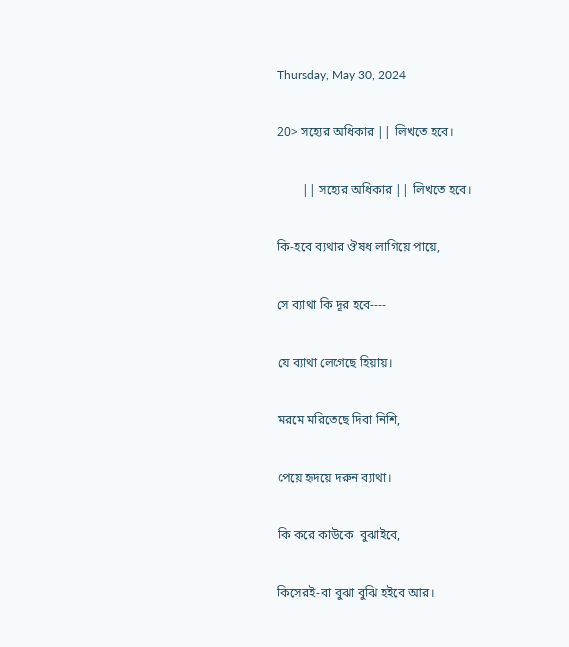Thursday, May 30, 2024

20> সহ্যের অধিকার || লিখতে হবে।

        || সহ্যের অধিকার || লিখতে হবে।

কি-হবে ব্যথার ঔষধ লাগিয়ে পায়ে,

সে ব্যাথা কি দূর হবে----

যে ব্যাথা লেগেছে হিয়ায়।

মরমে মরিতেছে দিবা নিশি,

পেয়ে হৃদয়ে দরুন ব্যাথা।

কি করে কাউকে  বুঝাইবে,

কিসেরই-বা বুঝা বুঝি হইবে আর।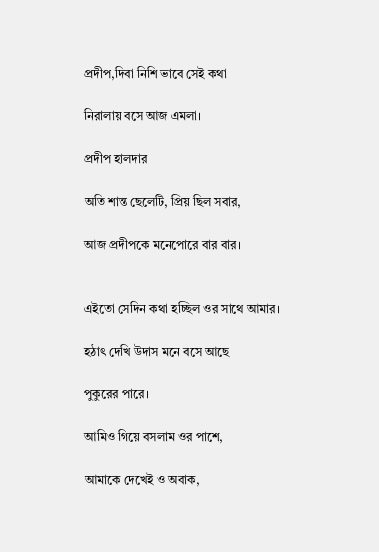প্রদীপ,দিবা নিশি ভাবে সেই কথা

নিরালায় বসে আজ এমলা।

প্রদীপ হালদার

অতি শান্ত ছেলেটি, প্রিয় ছিল সবার,

আজ প্রদীপকে মনেপোরে বার বার।


এইতো সেদিন কথা হচ্ছিল ওর সাথে আমার।

হঠাৎ দেখি উদাস মনে বসে আছে

পুকুরের পারে।

আমিও গিয়ে বসলাম ওর পাশে,

আমাকে দেখেই ও অবাক,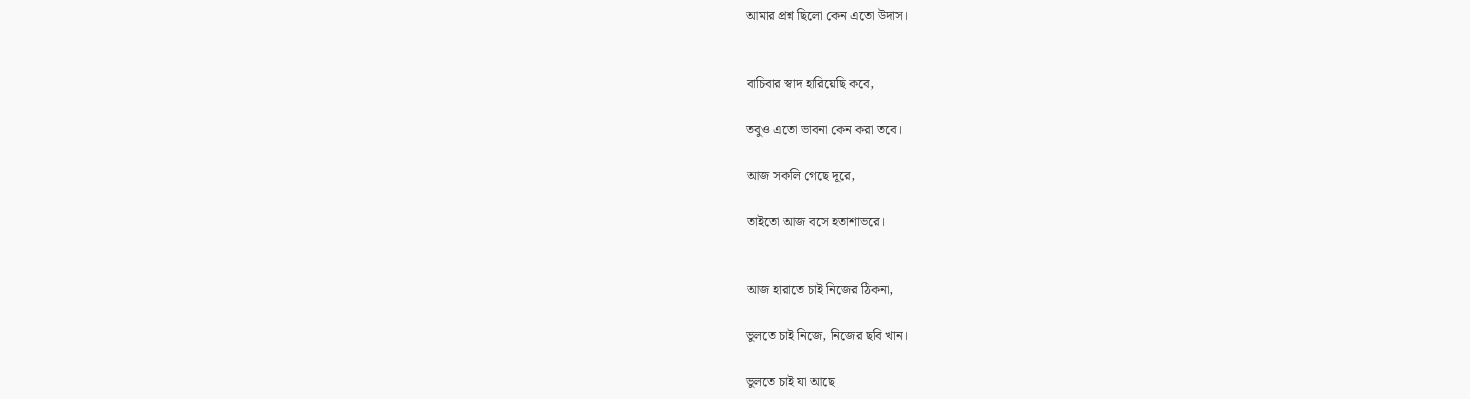আমার প্রশ্ন ছিলো কেন এতো উদাস।


বাচিবার স্বাদ হারিয়েছি কবে,

তবুও এতো ভাবনা কেন করা তবে।

আজ সকলি গেছে দূরে,

তাইতো আজ বসে হতাশাভরে।


আজ হারাতে চাই নিজের ঠিকনা,

ভুলতে চাই নিজে, নিজের ছবি খান।

ভুলতে চাই যা আছে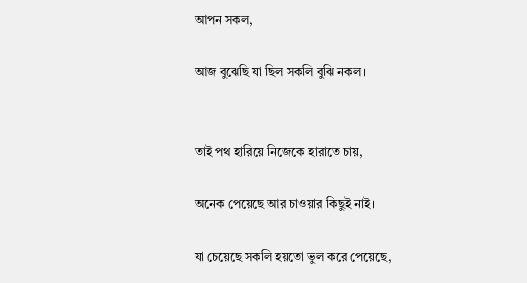আপন সকল,

আজ বুঝেছি যা ছিল সকলি বুঝি নকল।


তাই পথ হারিয়ে নিজেকে হারাতে চায়,

অনেক পেয়েছে আর চাওয়ার কিছুই নাই।

যা চেয়েছে সকলি হয়তো ভুল করে পেয়েছে,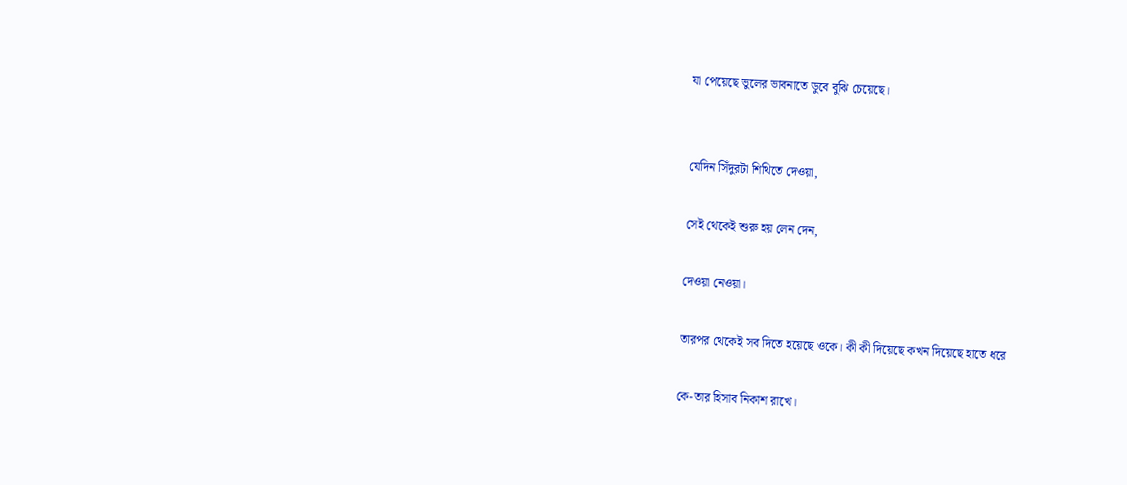যা পেয়েছে ভুলের ভাবনাতে ডুবে বুঝি চেয়েছে।


যেদিন সিঁদুরটা শিথিতে দেওয়া,

সেই থেকেই শুরু হয় লেন দেন,

দেওয়া নেওয়া।

তারপর থেকেই সব দিতে হয়েছে ওকে। কী কী দিয়েছে কখন দিয়েছে হাতে ধরে

কে-তার হিসাব নিকাশ রাখে।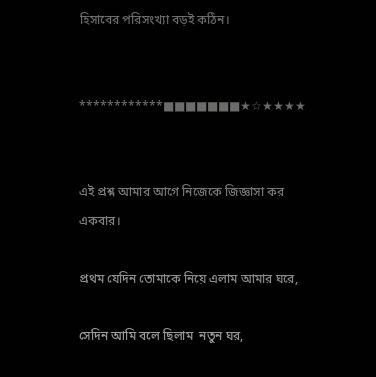হিসাবের পরিসংখ্যা বড়ই কঠিন।


************■■■■■■■★☆★★★★


এই প্রশ্ন আমার আগে নিজেকে জিজ্ঞাসা কর একবার।

প্রথম যেদিন তোমাকে নিয়ে এলাম আমার ঘরে,

সেদিন আমি বলে ছিলাম  নতুন ঘর,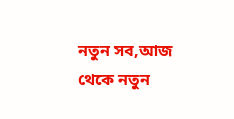নতুন সব,আজ থেকে নতুন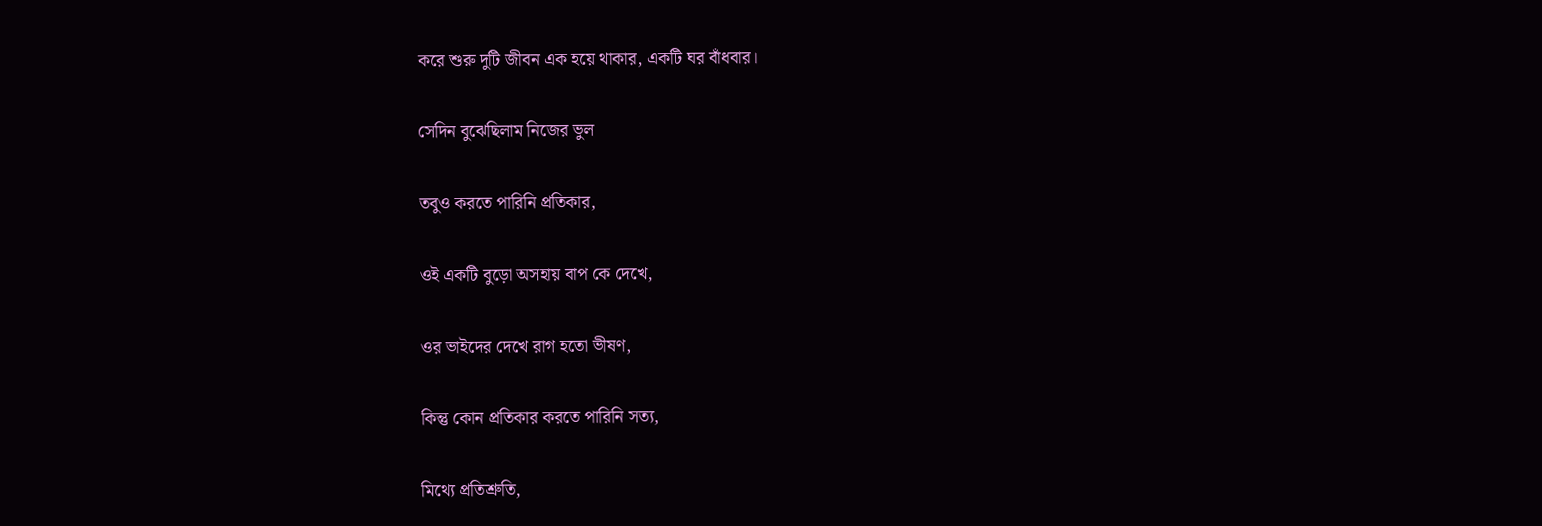করে শুরু দুটি জীবন এক হয়ে থাকার, একটি ঘর বাঁধবার।

সেদিন বুঝেছিলাম নিজের ভুল

তবুও করতে পারিনি প্রতিকার,

ওই একটি বুড়ো অসহায় বাপ কে দেখে,

ওর ভাইদের দেখে রাগ হতো ভীষণ,

কিন্তু কোন প্রতিকার করতে পারিনি সত্য,

মিথ্যে প্রতিশ্রুতি,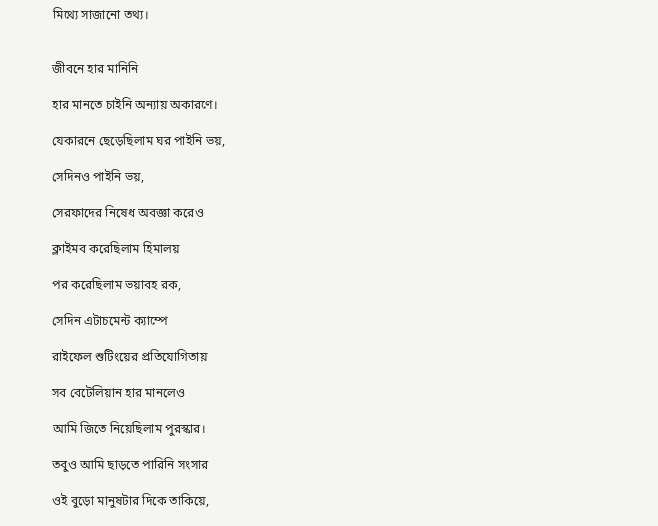মিথ্যে সাজানো তথ্য।


জীবনে হার মানিনি

হার মানতে চাইনি অন্যায় অকারণে।

যেকারনে ছেড়েছিলাম ঘর পাইনি ভয়,

সেদিনও পাইনি ভয়,

সেরফাদের নিষেধ অবজ্ঞা করেও

ক্লাইমব করেছিলাম হিমালয়

পর করেছিলাম ভয়াবহ রক,

সেদিন এটাচমেন্ট ক্যাম্পে

রাইফেল শুটিংয়ের প্রতিযোগিতায়

সব বেটেলিয়ান হার মানলেও

আমি জিতে নিয়েছিলাম পুরস্কার।

তবুও আমি ছাড়তে পারিনি সংসার

ওই বুড়ো মানুষটার দিকে তাকিয়ে,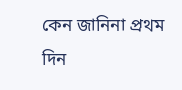কেন জানিনা প্রথম দিন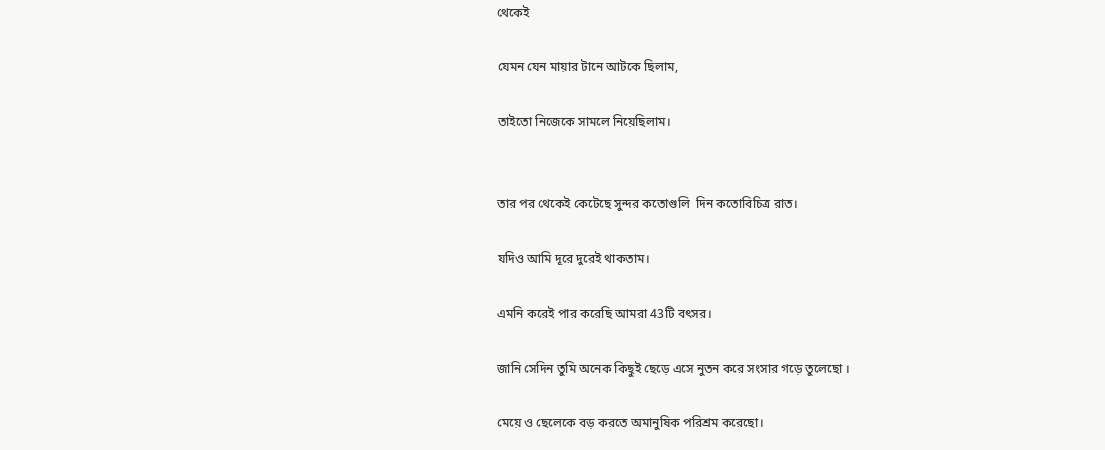থেকেই

যেমন যেন মায়ার টানে আটকে ছিলাম,

তাইতো নিজেকে সামলে নিয়েছিলাম।


তার পর থেকেই কেটেছে সুন্দর কতোগুলি  দিন কতোবিচিত্র রাত।

যদিও আমি দূরে দুরেই থাকতাম।

এমনি করেই পার করেছি আমরা 43টি বৎসর।

জানি সেদিন তুমি অনেক কিছুই ছেড়ে এসে নুতন করে সংসার গড়ে তুলেছো ।

মেয়ে ও ছেলেকে বড় করতে অমানুষিক পরিশ্রম করেছো।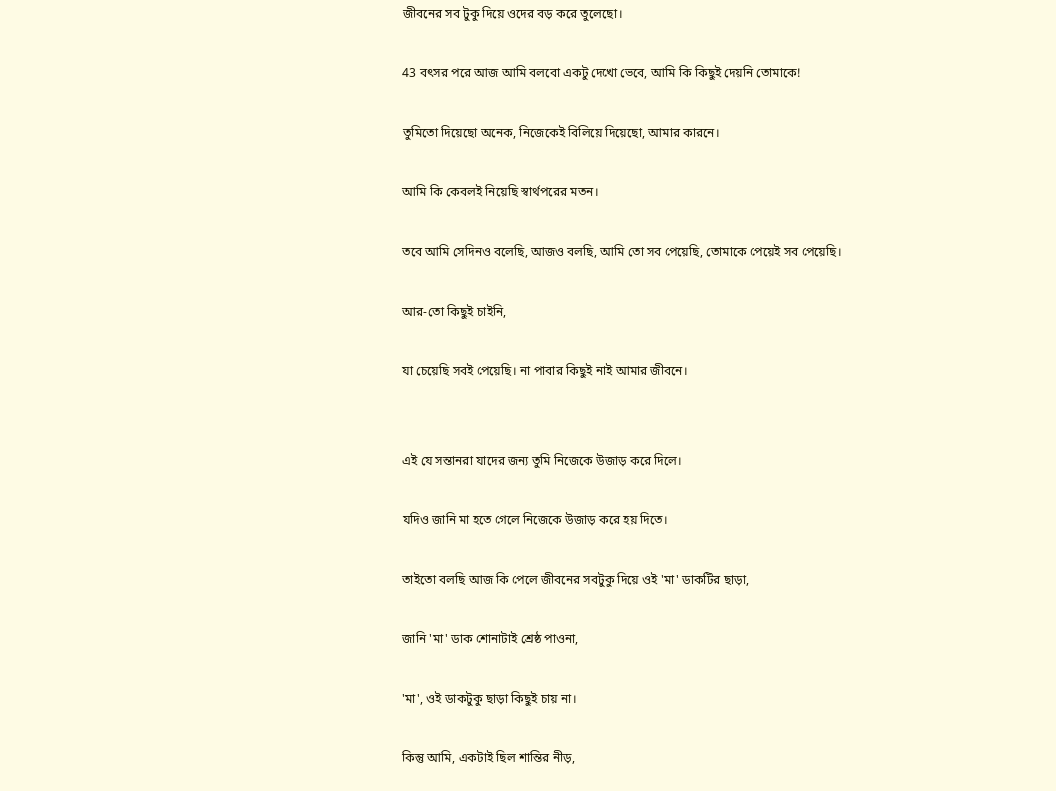জীবনের সব টুকু দিয়ে ওদের বড় করে তুলেছো।

43 বৎসর পরে আজ আমি বলবো একটু দেখো ভেবে, আমি কি কিছুই দেয়নি তোমাকে!

তুমিতো দিয়েছো অনেক, নিজেকেই বিলিয়ে দিয়েছো, আমার কারনে।

আমি কি কেবলই নিয়েছি স্বার্থপরের মতন।

তবে আমি সেদিনও বলেছি, আজও বলছি, আমি তো সব পেয়েছি, তোমাকে পেয়েই সব পেয়েছি।

আর-তো কিছুই চাইনি,

যা চেয়েছি সবই পেয়েছি। না পাবার কিছুই নাই আমার জীবনে।


এই যে সন্তানরা যাদের জন্য তুমি নিজেকে উজাড় করে দিলে।

যদিও জানি মা হতে গেলে নিজেকে উজাড় করে হয় দিতে।

তাইতো বলছি আজ কি পেলে জীবনের সবটুকু দিয়ে ওই 'মা' ডাকটির ছাড়া,

জানি 'মা' ডাক শোনাটাই শ্রেষ্ঠ পাওনা,

'মা', ওই ডাকটুকু ছাড়া কিছুই চায় না।

কিন্তু আমি, একটাই ছিল শান্তির নীড়,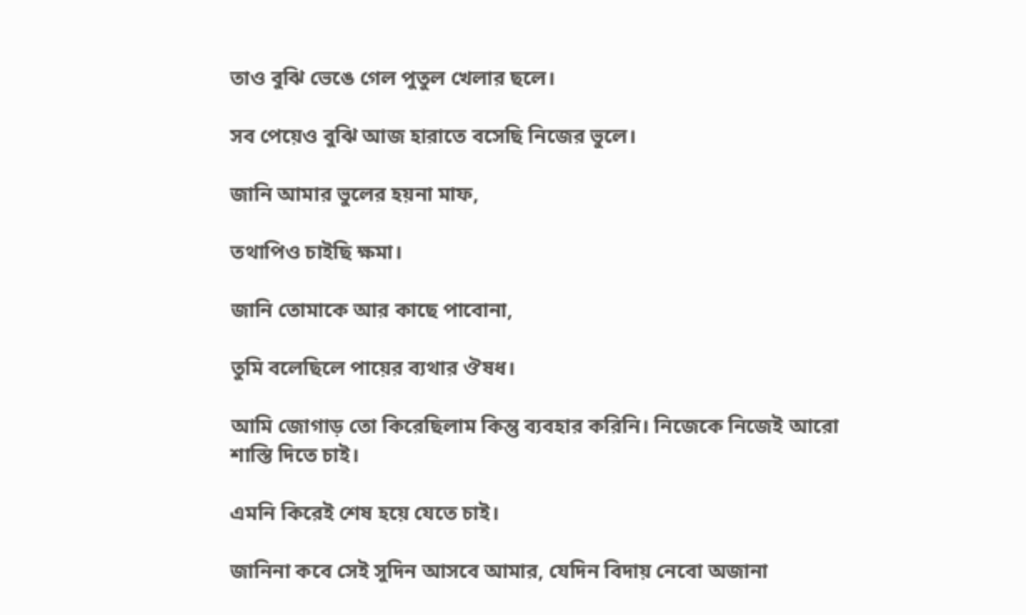তাও বুঝি ভেঙে গেল পুতুল খেলার ছলে।

সব পেয়েও বুঝি আজ হারাতে বসেছি নিজের ভুলে।

জানি আমার ভুলের হয়না মাফ,

তথাপিও চাইছি ক্ষমা।

জানি তোমাকে আর কাছে পাবোনা,

তুমি বলেছিলে পায়ের ব্যথার ঔষধ।

আমি জোগাড় তো কিরেছিলাম কিন্তু ব্যবহার করিনি। নিজেকে নিজেই আরো শাস্তি দিতে চাই।

এমনি কিরেই শেষ হয়ে যেতে চাই।

জানিনা কবে সেই সুদিন আসবে আমার, যেদিন বিদায় নেবো অজানা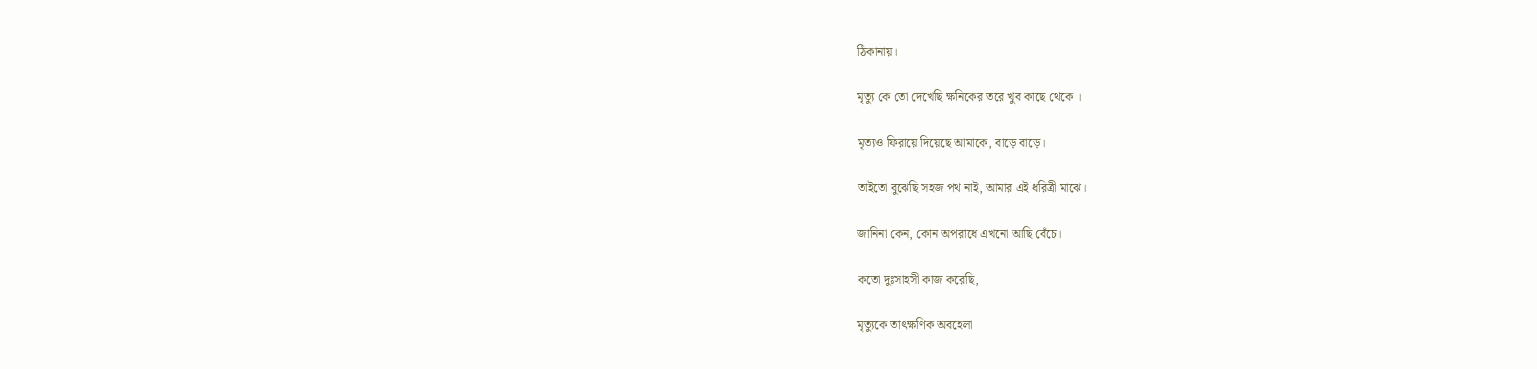ঠিকানায়।

মৃত্যু কে তো দেখেছি ক্ষনিকের তরে খুব কাছে থেকে ।

মৃত্যও ফিরায়ে দিয়েছে আমাকে, বাড়ে বাড়ে।

তাইতো বুঝেছি সহজ পথ নাই, আমার এই ধরিত্রী মাঝে।

জানিনা কেন, কোন অপরাধে এখনো আছি বেঁচে।

কতো দুঃসাহসী কাজ করেছি,

মৃত্যুকে তাৎক্ষণিক অবহেলা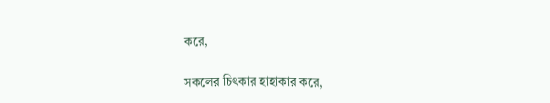করে,

সকলের চিৎকার হাহাকার করে,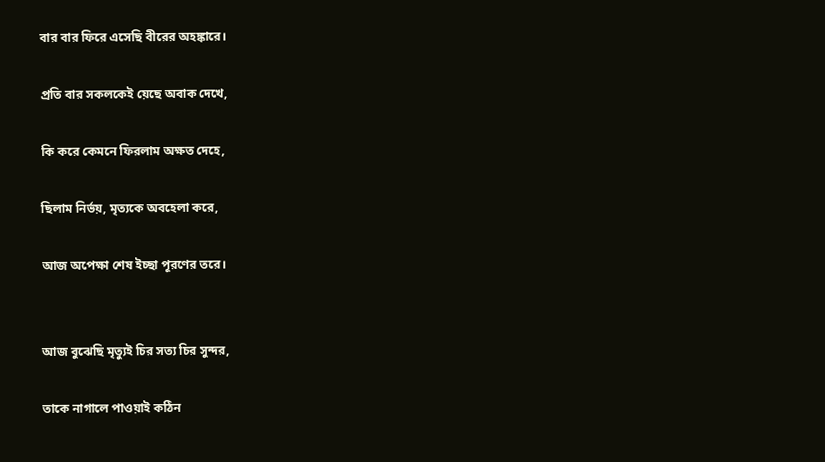বার বার ফিরে এসেছি বীরের অহঙ্কারে।

প্রতি বার সকলকেই য়েছে অবাক দেখে,

কি করে কেমনে ফিরলাম অক্ষত দেহে,

ছিলাম নির্ভয়, মৃত্যকে অবহেলা করে,

আজ অপেক্ষা শেষ ইচ্ছা পূরণের তরে।


আজ বুঝেছি মৃত্যুই চির সত্য চির সুন্দর,

তাকে নাগালে পাওয়াই কঠিন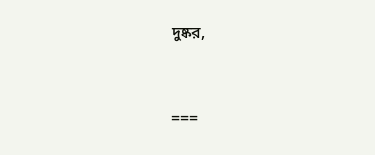দুষ্কর,


===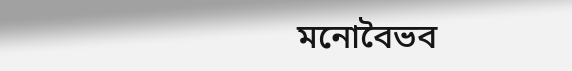মনোবৈভব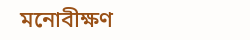মনোবীক্ষণ